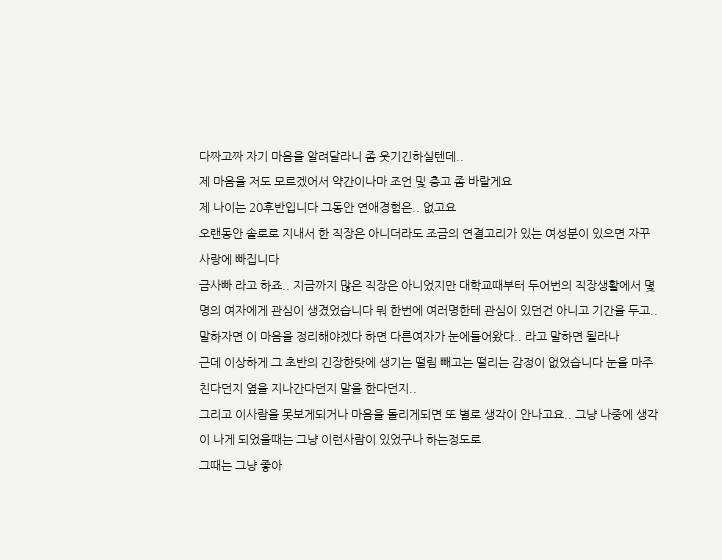다짜고짜 자기 마음을 알려달라니 좀 웃기긴하실텐데..
제 마음을 저도 모르겠어서 약간이나마 조언 및 충고 좀 바랄게요
제 나이는 20후반입니다 그동안 연애경험은.. 없고요
오랜동안 솔로로 지내서 한 직장은 아니더라도 조금의 연결고리가 있는 여성분이 있으면 자꾸 사랑에 빠집니다
금사빠 라고 하죠.. 지금까지 많은 직장은 아니었지만 대학교때부터 두어번의 직장생활에서 몇명의 여자에게 관심이 생겼었습니다 뭐 한번에 여러명한테 관심이 있던건 아니고 기간을 두고.. 말하자면 이 마음을 정리해야겠다 하면 다른여자가 눈에들어왔다.. 라고 말하면 될라나
근데 이상하게 그 초반의 긴장한탓에 생기는 떨림 빼고는 떨리는 감정이 없었습니다 눈을 마주친다던지 옆을 지나간다던지 말을 한다던지..
그리고 이사람을 못보게되거나 마음을 돌리게되면 또 별로 생각이 안나고요.. 그냥 나중에 생각이 나게 되었을때는 그냥 이런사람이 있었구나 하는정도로
그때는 그냥 좋아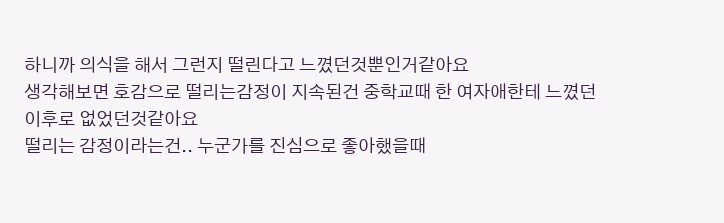하니까 의식을 해서 그런지 떨린다고 느꼈던것뿐인거같아요
생각해보면 호감으로 떨리는감정이 지속된건 중학교때 한 여자애한테 느꼈던 이후로 없었던것같아요
떨리는 감정이라는건.. 누군가를 진심으로 좋아했을때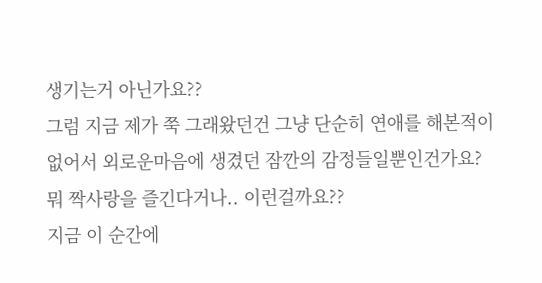생기는거 아닌가요??
그럼 지금 제가 쭉 그래왔던건 그냥 단순히 연애를 해본적이 없어서 외로운마음에 생겼던 잠깐의 감정들일뿐인건가요?
뭐 짝사랑을 즐긴다거나.. 이런걸까요??
지금 이 순간에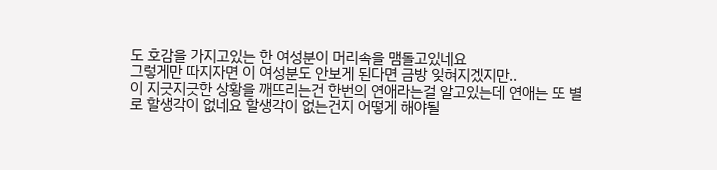도 호감을 가지고있는 한 여성분이 머리속을 맴돌고있네요
그렇게만 따지자면 이 여성분도 안보게 된다면 금방 잊혀지겠지만..
이 지긋지긋한 상황을 깨뜨리는건 한번의 연애라는걸 알고있는데 연애는 또 별로 할생각이 없네요 할생각이 없는건지 어떻게 해야될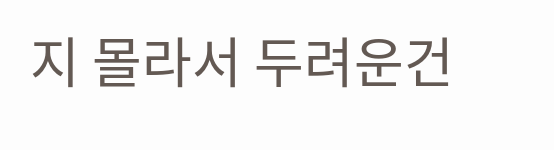지 몰라서 두려운건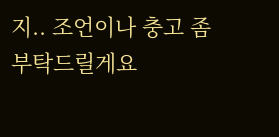지.. 조언이나 충고 좀 부탁드릴게요